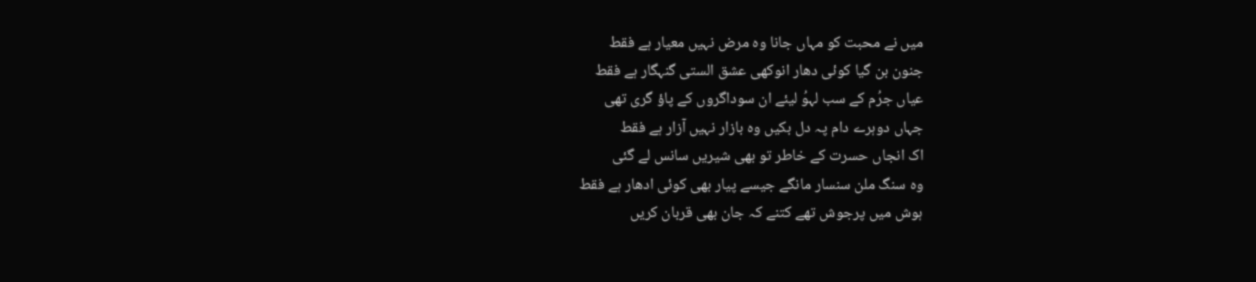میں نے محبت کو مہاں جانا وہ مرض نہیں معیار ہے فقط
جنون بن گیا کوئی دھار انوکھی عشق الستی گنہگار ہے فقط
عیاں جرُم کے سب لہوُ لیئے ان سوداگروں کے پاؤ گری تھی
جہاں دوہرے دام پہ دل بکیں وہ بازار نہیں آزار ہے فقط
اک انجاں حسرت کے خاطر تو بھی شیریں سانس لے گئی
وہ سنگ ملن سنسار مانگے جیسے پیار بھی کوئی ادھار ہے فقط
ہوش میں پرجوش تھے کتنے کہ جان بھی قربان کریں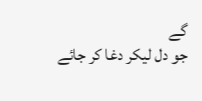گے
جو دل لیکر دغا کر جائے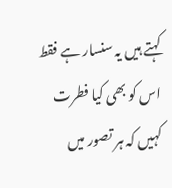کہتے ہیں یہ سنسار ہے فقط
اس کو بھی کیا فطرت کہیں کہ ہر تصور میں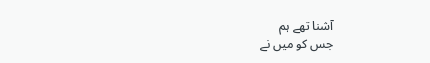آشنا تھے ہم
جس کو میں نے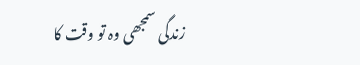زندگی سمجھی وہ تو وقت کا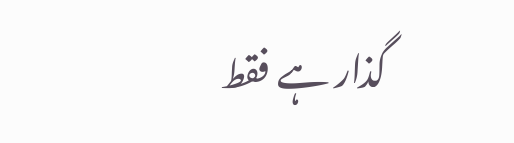گذار ہے فقط